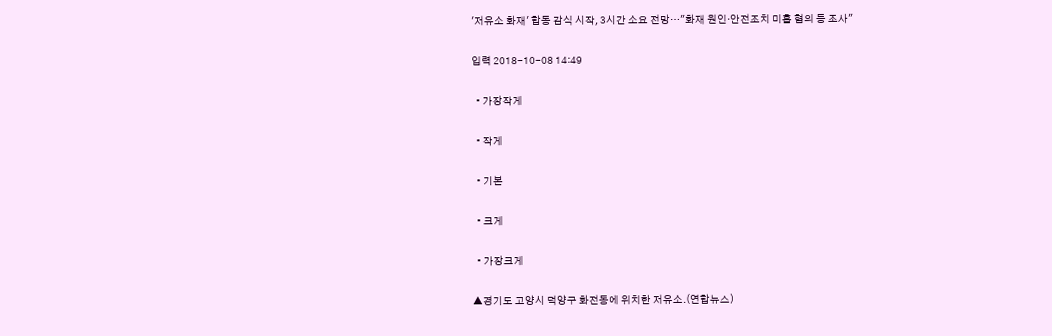'저유소 화재' 합동 감식 시작, 3시간 소요 전망…"화재 원인·안전조치 미흡 협의 등 조사"

입력 2018-10-08 14:49

  • 가장작게

  • 작게

  • 기본

  • 크게

  • 가장크게

▲경기도 고양시 덕양구 화전동에 위치한 저유소.(연합뉴스)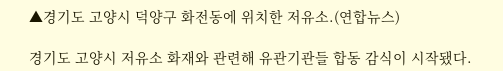▲경기도 고양시 덕양구 화전동에 위치한 저유소.(연합뉴스)

경기도 고양시 저유소 화재와 관련해 유관기관들 합동 감식이 시작됐다.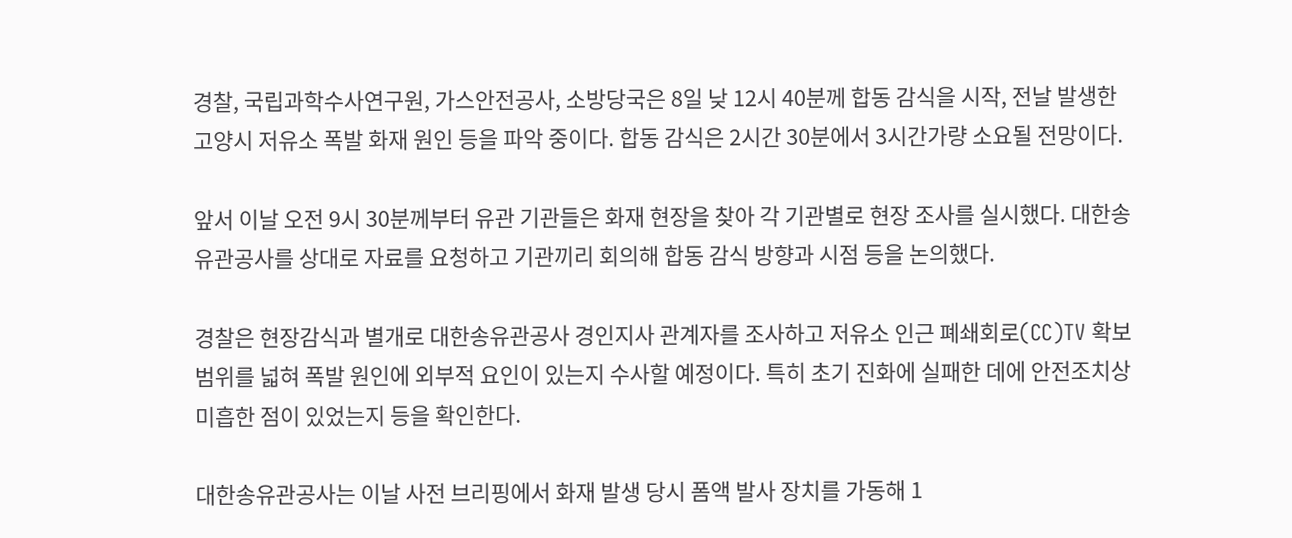경찰, 국립과학수사연구원, 가스안전공사, 소방당국은 8일 낮 12시 40분께 합동 감식을 시작, 전날 발생한 고양시 저유소 폭발 화재 원인 등을 파악 중이다. 합동 감식은 2시간 30분에서 3시간가량 소요될 전망이다.

앞서 이날 오전 9시 30분께부터 유관 기관들은 화재 현장을 찾아 각 기관별로 현장 조사를 실시했다. 대한송유관공사를 상대로 자료를 요청하고 기관끼리 회의해 합동 감식 방향과 시점 등을 논의했다.

경찰은 현장감식과 별개로 대한송유관공사 경인지사 관계자를 조사하고 저유소 인근 폐쇄회로(CC)TV 확보 범위를 넓혀 폭발 원인에 외부적 요인이 있는지 수사할 예정이다. 특히 초기 진화에 실패한 데에 안전조치상 미흡한 점이 있었는지 등을 확인한다.

대한송유관공사는 이날 사전 브리핑에서 화재 발생 당시 폼액 발사 장치를 가동해 1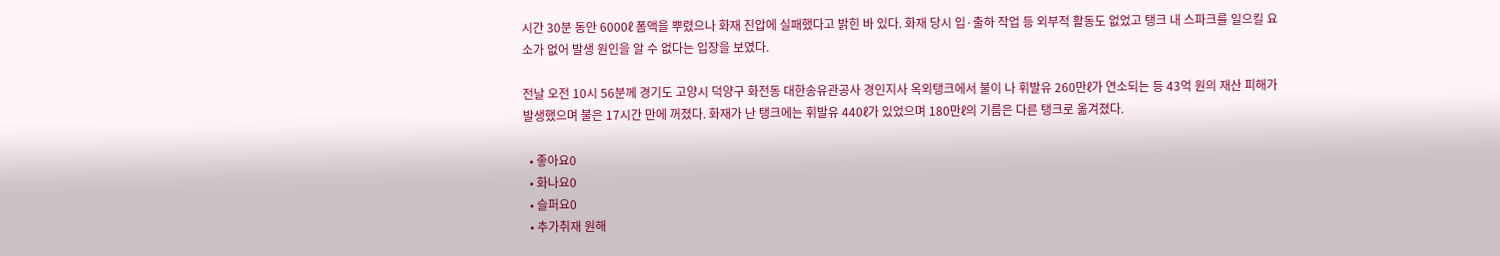시간 30분 동안 6000ℓ 폼액을 뿌렸으나 화재 진압에 실패했다고 밝힌 바 있다. 화재 당시 입·출하 작업 등 외부적 활동도 없었고 탱크 내 스파크를 일으킬 요소가 없어 발생 원인을 알 수 없다는 입장을 보였다.

전날 오전 10시 56분께 경기도 고양시 덕양구 화전동 대한송유관공사 경인지사 옥외탱크에서 불이 나 휘발유 260만ℓ가 연소되는 등 43억 원의 재산 피해가 발생했으며 불은 17시간 만에 꺼졌다. 화재가 난 탱크에는 휘발유 440ℓ가 있었으며 180만ℓ의 기름은 다른 탱크로 옮겨졌다.

  • 좋아요0
  • 화나요0
  • 슬퍼요0
  • 추가취재 원해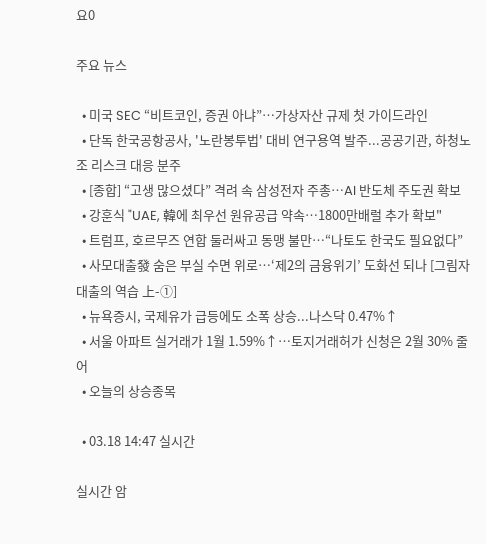요0

주요 뉴스

  • 미국 SEC “비트코인, 증권 아냐”…가상자산 규제 첫 가이드라인
  • 단독 한국공항공사, '노란봉투법' 대비 연구용역 발주...공공기관, 하청노조 리스크 대응 분주
  • [종합] “고생 많으셨다” 격려 속 삼성전자 주총⋯AI 반도체 주도권 확보
  • 강훈식 "UAE, 韓에 최우선 원유공급 약속…1800만배럴 추가 확보"
  • 트럼프, 호르무즈 연합 둘러싸고 동맹 불만…“나토도 한국도 필요없다”
  • 사모대출發 숨은 부실 수면 위로…‘제2의 금융위기’ 도화선 되나 [그림자대출의 역습 上-①]
  • 뉴욕증시, 국제유가 급등에도 소폭 상승...나스닥 0.47%↑
  • 서울 아파트 실거래가 1월 1.59%↑…토지거래허가 신청은 2월 30% 줄어
  • 오늘의 상승종목

  • 03.18 14:47 실시간

실시간 암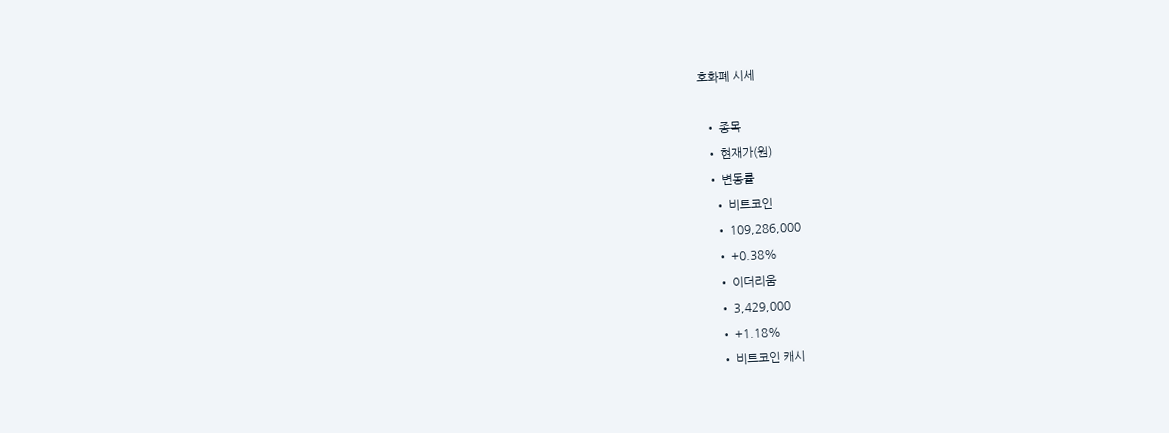호화폐 시세

  • 종목
  • 현재가(원)
  • 변동률
    • 비트코인
    • 109,286,000
    • +0.38%
    • 이더리움
    • 3,429,000
    • +1.18%
    • 비트코인 캐시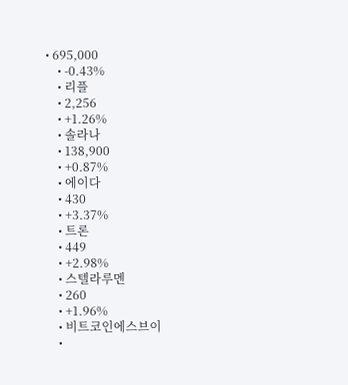• 695,000
    • -0.43%
    • 리플
    • 2,256
    • +1.26%
    • 솔라나
    • 138,900
    • +0.87%
    • 에이다
    • 430
    • +3.37%
    • 트론
    • 449
    • +2.98%
    • 스텔라루멘
    • 260
    • +1.96%
    • 비트코인에스브이
    •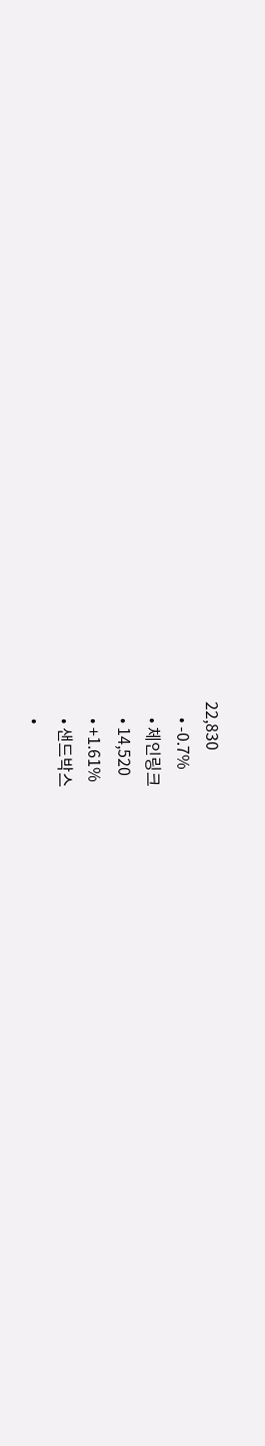22,830
    • -0.7%
    • 체인링크
    • 14,520
    • +1.61%
    • 샌드박스
    •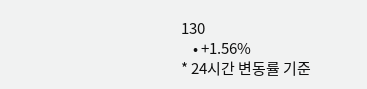130
    • +1.56%
* 24시간 변동률 기준